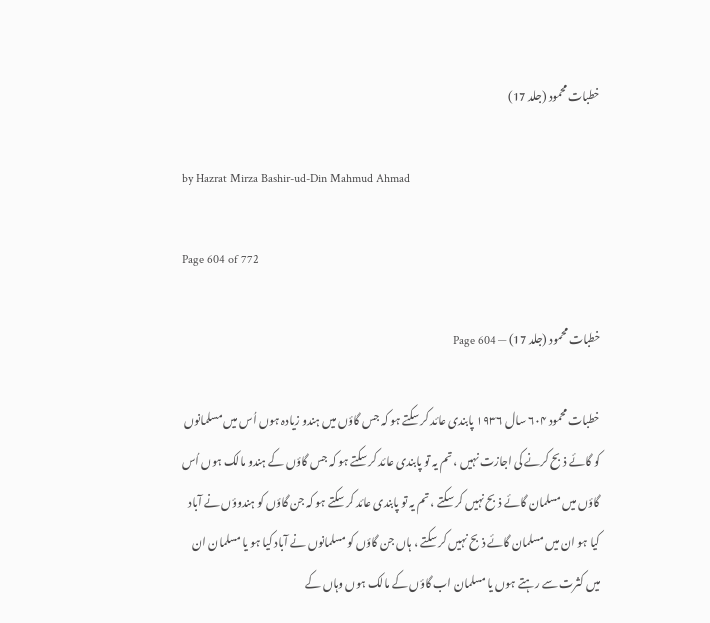خطبات محمود (جلد 17)

by Hazrat Mirza Bashir-ud-Din Mahmud Ahmad

Page 604 of 772

خطبات محمود (جلد 17) — Page 604

خطبات محمود ۶۰۴ سال ۱۹۳۶ پابندی عائد کر سکتے ہو کہ جس گاؤں میں ہندو زیادہ ہوں اُس میں مسلمانوں کو گائے ذبح کرنے کی اجازت نہیں ، تم یہ تو پابندی عائد کر سکتے ہو کہ جس گاؤں کے ہندو مالک ہوں اُس گاؤں میں مسلمان گائے ذبح نہیں کر سکتے ، تم یہ تو پابندی عائد کر سکتے ہو کہ جن گاؤں کو ہندوؤں نے آباد کیا ہو ان میں مسلمان گائے ذبح نہیں کر سکتے ، ہاں جن گاؤں کو مسلمانوں نے آباد کیا ہو یا مسلمان ان میں کثرت سے رہتے ہوں یا مسلمان اب گاؤں کے مالک ہوں وہاں کے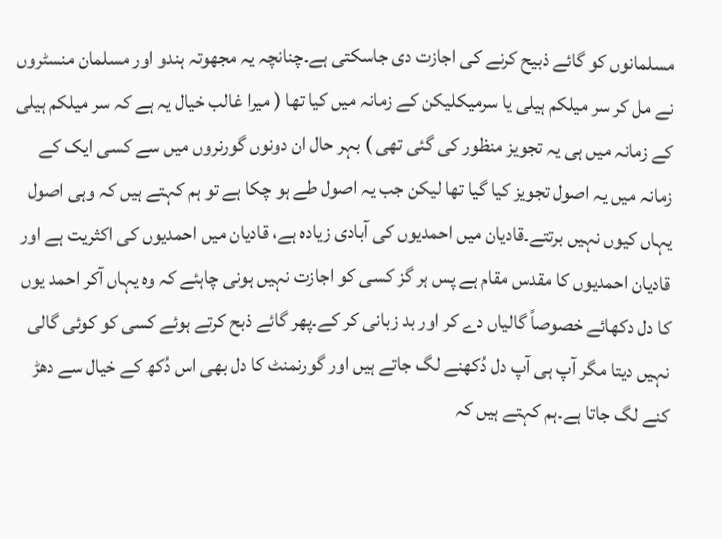مسلمانوں کو گائے ذبیح کرنے کی اجازت دی جاسکتی ہے۔چنانچہ یہ مجھوتہ ہندو اور مسلمان منسٹروں نے مل کر سر میلکم ہیلی یا سرمیکلیکن کے زمانہ میں کیا تھا ( میرا غالب خیال یہ ہے کہ سر میلکم ہیلی کے زمانہ میں ہی یہ تجویز منظور کی گئی تھی ) بہر حال ان دونوں گورنروں میں سے کسی ایک کے زمانہ میں یہ اصول تجویز کیا گیا تھا لیکن جب یہ اصول طے ہو چکا ہے تو ہم کہتے ہیں کہ وہی اصول یہاں کیوں نہیں برتتے۔قادیان میں احمدیوں کی آبادی زیادہ ہے، قادیان میں احمدیوں کی اکثریت ہے اور قادیان احمدیوں کا مقدس مقام ہے پس ہر گز کسی کو اجازت نہیں ہونی چاہئے کہ وہ یہاں آکر احمد یوں کا دل دکھائے خصوصاً گالیاں دے کر اور بد زبانی کر کے۔پھر گائے ذبح کرتے ہوئے کسی کو کوئی گالی نہیں دیتا مگر آپ ہی آپ دل دُکھنے لگ جاتے ہیں اور گورنمنٹ کا دل بھی اس دُکھ کے خیال سے دھڑ کنے لگ جاتا ہے۔ہم کہتے ہیں کہ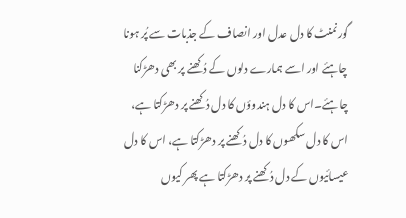گورنمنٹ کا دل عدل اور انصاف کے جذبات سے پُر ہونا چاہئے اور اسے ہمارے دلوں کے دُکھنے پر بھی دھڑکنا چاہئے۔اس کا دل ہندوؤں کا دل دُکھنے پر دھڑکتا ہے، اس کا دل سکھوں کا دل دُکھنے پر دھڑکتا ہے، اس کا دل عیسائیوں کے دل دُکھنے پر دھڑکتا ہے پھر کیوں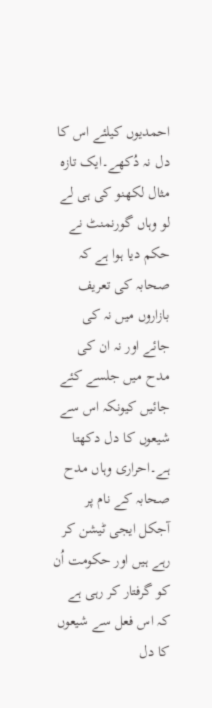احمدیوں کیلئے اس کا دل نہ دُکھے۔ایک تازہ مثال لکھنو کی ہی لے لو وہاں گورنمنٹ نے حکم دیا ہوا ہے کہ صحابہ کی تعریف بازاروں میں نہ کی جائے اور نہ ان کی مدح میں جلسے کئے جائیں کیونکہ اس سے شیعوں کا دل دکھتا ہے۔احراری وہاں مدح صحابہ کے نام پر آجکل ایجی ٹیشن کر رہے ہیں اور حکومت اُن کو گرفتار کر رہی ہے کہ اس فعل سے شیعوں کا دل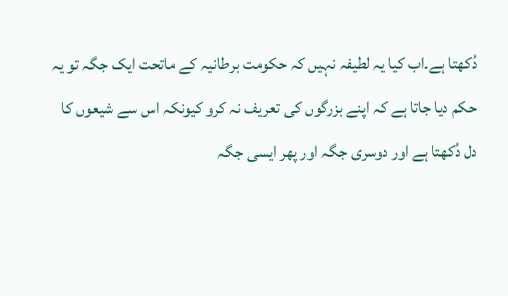دُکھتا ہے۔اب کیا یہ لطیفہ نہیں کہ حکومت برطانیہ کے ماتحت ایک جگہ تو یہ حکم دیا جاتا ہے کہ اپنے بزرگوں کی تعریف نہ کرو کیونکہ اس سے شیعوں کا دل دُکھتا ہے اور دوسری جگہ اور پھر ایسی جگہ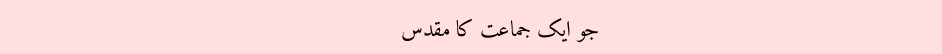جو ایک جماعت کا مقدس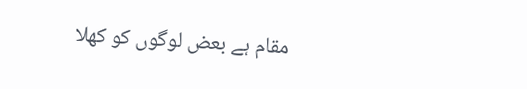مقام ہے بعض لوگوں کو کھلا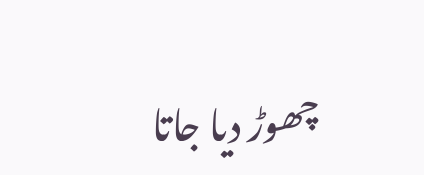چھوڑ دیا جاتا